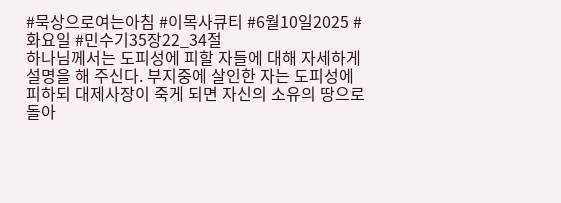#묵상으로여는아침 #이목사큐티 #6월10일2025 #화요일 #민수기35장22_34절
하나님께서는 도피성에 피할 자들에 대해 자세하게 설명을 해 주신다. 부지중에 살인한 자는 도피성에 피하되 대제사장이 죽게 되면 자신의 소유의 땅으로 돌아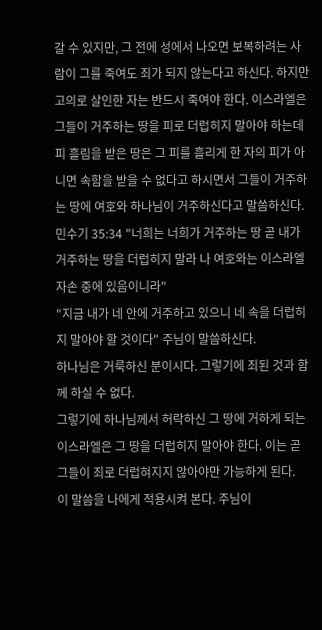갈 수 있지만, 그 전에 성에서 나오면 보복하려는 사람이 그를 죽여도 죄가 되지 않는다고 하신다. 하지만 고의로 살인한 자는 반드시 죽여야 한다. 이스라엘은 그들이 거주하는 땅을 피로 더럽히지 말아야 하는데 피 흘림을 받은 땅은 그 피를 흘리게 한 자의 피가 아니면 속함을 받을 수 없다고 하시면서 그들이 거주하는 땅에 여호와 하나님이 거주하신다고 말씀하신다.
민수기 35:34 "너희는 너희가 거주하는 땅 곧 내가 거주하는 땅을 더럽히지 말라 나 여호와는 이스라엘 자손 중에 있음이니라"
"지금 내가 네 안에 거주하고 있으니 네 속을 더럽히지 말아야 할 것이다" 주님이 말씀하신다.
하나님은 거룩하신 분이시다. 그렇기에 죄된 것과 함께 하실 수 없다.
그렇기에 하나님께서 허락하신 그 땅에 거하게 되는 이스라엘은 그 땅을 더럽히지 말아야 한다. 이는 곧 그들이 죄로 더럽혀지지 않아야만 가능하게 된다.
이 말씀을 나에게 적용시켜 본다. 주님이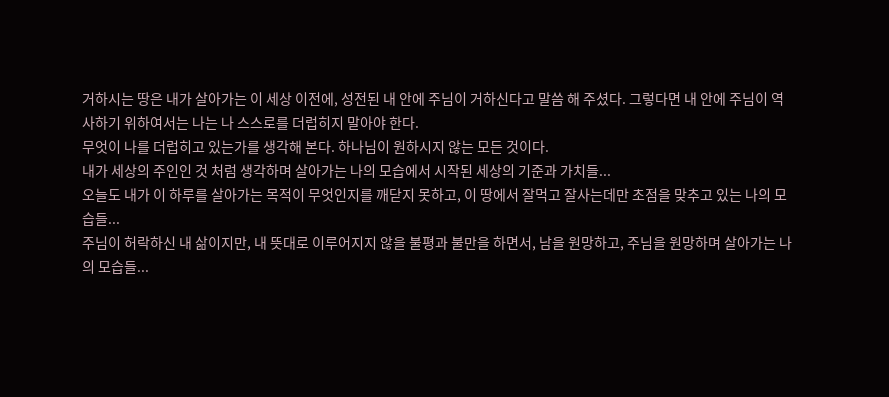거하시는 땅은 내가 살아가는 이 세상 이전에, 성전된 내 안에 주님이 거하신다고 말씀 해 주셨다. 그렇다면 내 안에 주님이 역사하기 위하여서는 나는 나 스스로를 더럽히지 말아야 한다.
무엇이 나를 더럽히고 있는가를 생각해 본다. 하나님이 원하시지 않는 모든 것이다.
내가 세상의 주인인 것 처럼 생각하며 살아가는 나의 모습에서 시작된 세상의 기준과 가치들...
오늘도 내가 이 하루를 살아가는 목적이 무엇인지를 깨닫지 못하고, 이 땅에서 잘먹고 잘사는데만 초점을 맞추고 있는 나의 모습들...
주님이 허락하신 내 삶이지만, 내 뜻대로 이루어지지 않을 불평과 불만을 하면서, 남을 원망하고, 주님을 원망하며 살아가는 나의 모습들...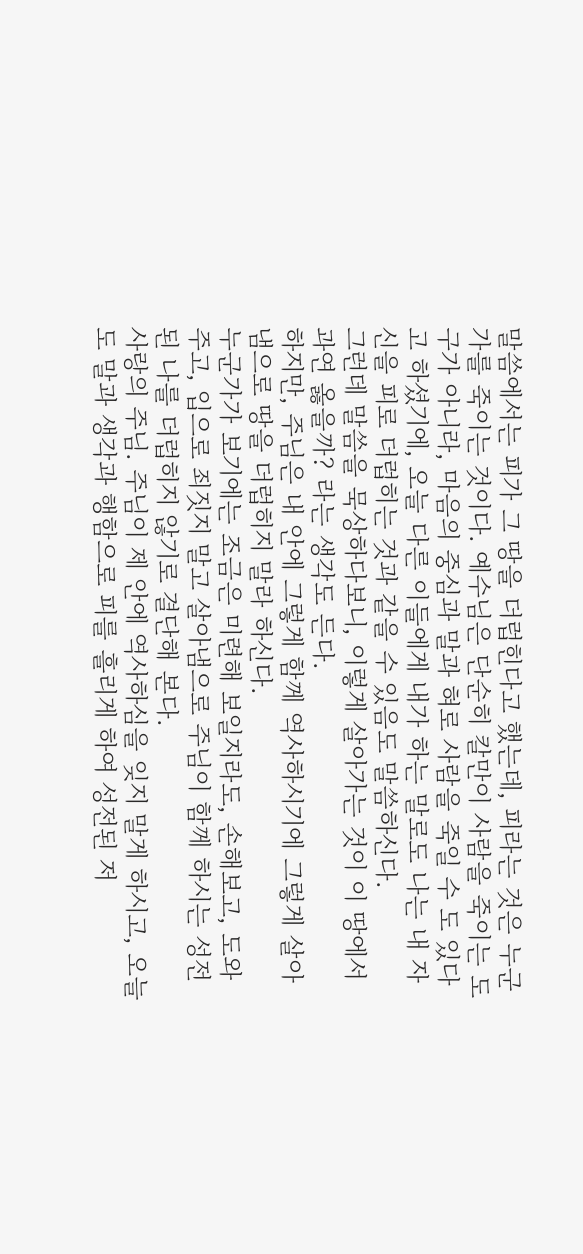말씀에서는 피가 그 땅을 더럽힌다고 했는데, 피라는 것은 누군가를 죽이는 것이다. 예수님은 단순히 칼만이 사람을 죽이는 도구가 아니라, 마음의 중심과 말과 혀로 사람을 죽일 수 도 있다고 하셨기에, 오늘 다른 이들에게 내가 하는 말로도 나는 내 자신을 피로 더럽히는 것과 같을 수 있음도 말씀하신다.
그런데 말씀을 묵상하다보니, 이렇게 살아가는 것이 이 땅에서 과연 옳을까? 라는 생각도 든다.
하지만, 주님은 내 안에 그렇게 함께 역사하시기에 그렇게 살아냄으로 땅을 더럽히지 말라 하신다.
누군가가 보기에는 조금은 미련해 보일지라도, 손해보고, 도와주고, 입으로 죄짓지 말고 살아냄으로 주님이 함께 하시는 성전된 나를 더럽히지 않기로 결단해 본다.
사랑의 주님. 주님이 제 안에 역사하심을 잊지 말게 하시고, 오늘도 말과 생각과 행함으로 피를 흘리게 하여 성전된 저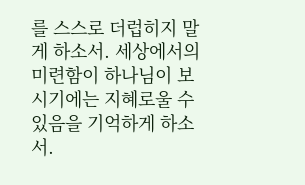를 스스로 더럽히지 말게 하소서. 세상에서의 미련함이 하나님이 보시기에는 지혜로울 수 있음을 기억하게 하소서.